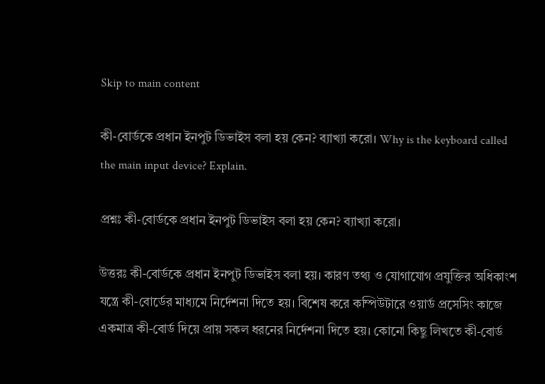Skip to main content

কী-বোর্ডকে প্রধান ইনপুট ডিভাইস বলা হয় কেন? ব্যাখ্যা করো। Why is the keyboard called the main input device? Explain.

প্রশ্নঃ কী-বোর্ডকে প্রধান ইনপুট ডিভাইস বলা হয় কেন? ব্যাখ্যা করো।

উত্তরঃ কী-বোর্ডকে প্রধান ইনপুট ডিভাইস বলা হয়। কারণ তথ্য ও যোগাযোগ প্রযুক্তির অধিকাংশ যন্ত্রে কী-বোর্ডের মাধ্যমে নির্দেশনা দিতে হয়। বিশেষ করে কম্পিউটারে ওয়ার্ড প্রসেসিং কাজে একমাত্র কী-বোর্ড দিয়ে প্রায় সকল ধরনের নির্দেশনা দিতে হয়। কোনো কিছু লিখতে কী-বোর্ড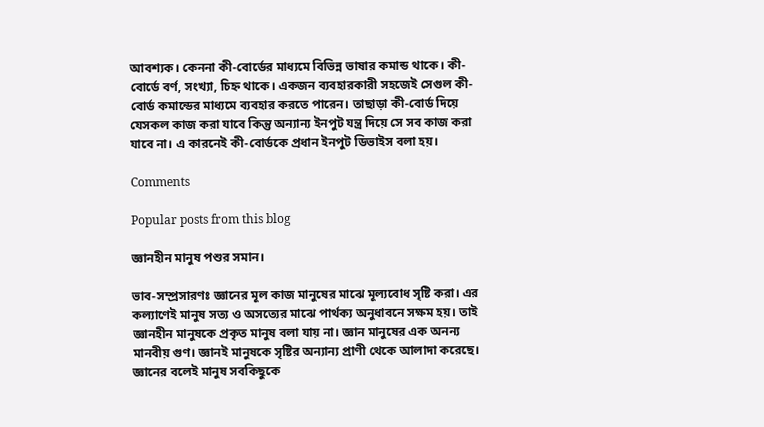আবশ্যক। কেননা কী-বোর্ডের মাধ্যমে বিভিন্ন ভাষার কমান্ড থাকে। কী-বোর্ডে বর্ণ, সংখ্যা, চিহ্ন থাকে। একজন ব্যবহারকারী সহজেই সেগুল কী-বোর্ড কমান্ডের মাধ্যমে ব্যবহার করতে পারেন। তাছাড়া কী-বোর্ড দিয়ে যেসকল কাজ করা যাবে কিন্তু অন্যান্য ইনপুট যন্ত্র দিয়ে সে সব কাজ করা যাবে না। এ কারনেই কী-বোর্ডকে প্রধান ইনপুট ডিভাইস বলা হয়।

Comments

Popular posts from this blog

জ্ঞানহীন মানুষ পশুর সমান।

ভাব-সম্প্রসারণঃ জ্ঞানের মূল কাজ মানুষের মাঝে মূল্যবোধ সৃষ্টি করা। এর কল্যাণেই মানুষ সত্য ও অসত্যের মাঝে পার্থক্য অনুধাবনে সক্ষম হয়। তাই জ্ঞানহীন মানুষকে প্রকৃত মানুষ বলা যায় না। জ্ঞান মানুষের এক অনন্য মানবীয় গুণ। জ্ঞানই মানুষকে সৃষ্টির অন্যান্য প্রাণী থেকে আলাদা করেছে। জ্ঞানের বলেই মানুষ সবকিছুকে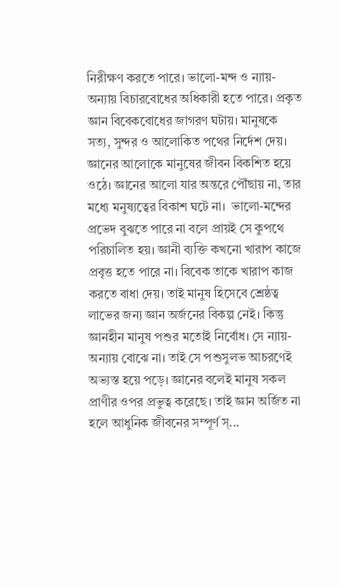নিরীক্ষণ করতে পারে। ভালো-মন্দ ও ন্যায়-অন্যায় বিচারবোধের অধিকারী হতে পারে। প্রকৃত জ্ঞান বিবেকবোধের জাগরণ ঘটায়। মানুষকে সত্য, সুন্দর ও আলোকিত পথের নির্দেশ দেয়। জ্ঞানের আলোকে মানুষের জীবন বিকশিত হয়ে ওঠে। জ্ঞানের আলো যার অন্তরে পৌঁছায় না, তার মধ্যে মনুষ্যত্বের বিকাশ ঘটে না।  ভালো-মন্দের প্রভেদ বুঝতে পারে না বলে প্রায়ই সে কুপথে পরিচালিত হয়। জ্ঞানী ব্যক্তি কখনো খারাপ কাজে প্রবৃত্ত হতে পারে না। বিবেক তাকে খারাপ কাজ করতে বাধা দেয়। তাই মানুষ হিসেবে শ্রেষ্ঠত্ব লাভের জন্য জ্ঞান অর্জনের বিকল্প নেই। কিন্তু জ্ঞানহীন মানুষ পশুর মতোই নির্বোধ। সে ন্যায়-অন্যায় বোঝে না। তাই সে পশুসুলভ আচরণেই অভ্যস্ত হয়ে পড়ে। জ্ঞানের বলেই মানুষ সকল প্রাণীর ওপর প্রভুত্ব করেছে। তাই জ্ঞান অর্জিত না হলে আধুনিক জীবনের সম্পূর্ণ স্...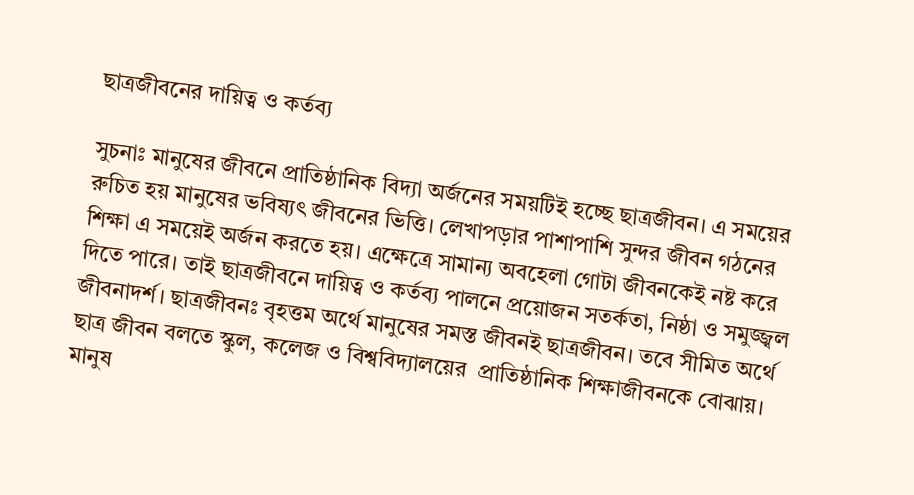ছাত্রজীবনের দায়িত্ব ও কর্তব্য

সুচনাঃ মানুষের জীবনে প্রাতিষ্ঠানিক বিদ্যা অর্জনের সময়টিই হচ্ছে ছাত্রজীবন। এ সময়ের রুচিত হয় মানুষের ভবিষ্যৎ জীবনের ভিত্তি। লেখাপড়ার পাশাপাশি সুন্দর জীবন গঠনের শিক্ষা এ সময়েই অর্জন করতে হয়। এক্ষেত্রে সামান্য অবহেলা গোটা জীবনকেই নষ্ট করে দিতে পারে। তাই ছাত্রজীবনে দায়িত্ব ও কর্তব্য পালনে প্রয়োজন সতর্কতা, নিষ্ঠা ও সমুজ্জ্বল জীবনাদর্শ। ছাত্রজীবনঃ বৃহত্তম অর্থে মানুষের সমস্ত জীবনই ছাত্রজীবন। তবে সীমিত অর্থে ছাত্র জীবন বলতে স্কুল, কলেজ ও বিশ্ববিদ্যালয়ের  প্রাতিষ্ঠানিক শিক্ষাজীবনকে বোঝায়। মানুষ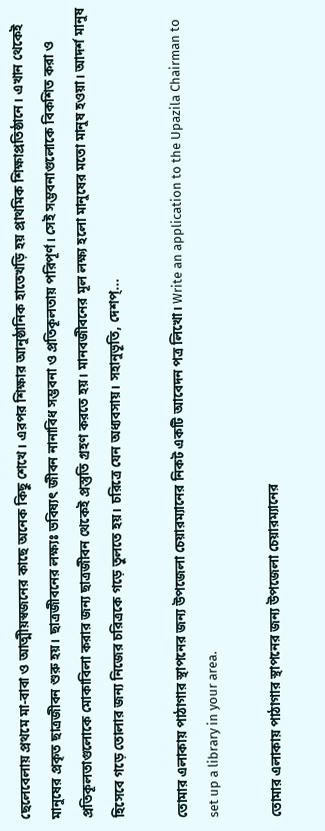ছেলেবেলায় প্রথমে মা-বাবা ও আত্মীয়স্বজনের কাছে অনেক কিছু শেখে। এরপর শিক্ষার আনুষ্ঠানিক হাতেখড়ি হয় প্রাথমিক শিক্ষাপ্রতিষ্ঠানে। এখান থেকেই মানুষের প্রকৃত ছাত্রজীবন শুরু হয়। ছাত্রজীবনের লক্ষ্যঃ ভবিষ্যৎ জীবন নানাবিধ সম্ভবনা ও প্রতিকূলতায় পরিপূর্ণ। সেই সম্ভবনাগুলোকে বিকশিত করা ও প্রতিকূলতাগুলোকে মোকাবিলা করার জন্য ছাত্রজীবন থেকেই প্রস্তুতি গ্রহণ করতে হয়। মানবজীবনের মূল লক্ষ্য হলো মানুষের মতো মানুষ হওয়া। আদর্শ মানুষ হিসেবে গড়ে তোলার জন্য নিজের চরিত্রকে গড়ে তুলতে হয়। চরিত্রে যেন অধ্যবসায়। সহানুভূতি, দেশপ্...

তোমার এলাকায় পাঠাগার স্থাপনের জন্য উপজেলা চেয়ারম্যানের নিকট একটি আবেদন পত্র লিখো। Write an application to the Upazila Chairman to set up a library in your area.

তোমার এলাকায় পাঠাগার স্থাপনের জন্য উপজেলা চেয়ারম্যানের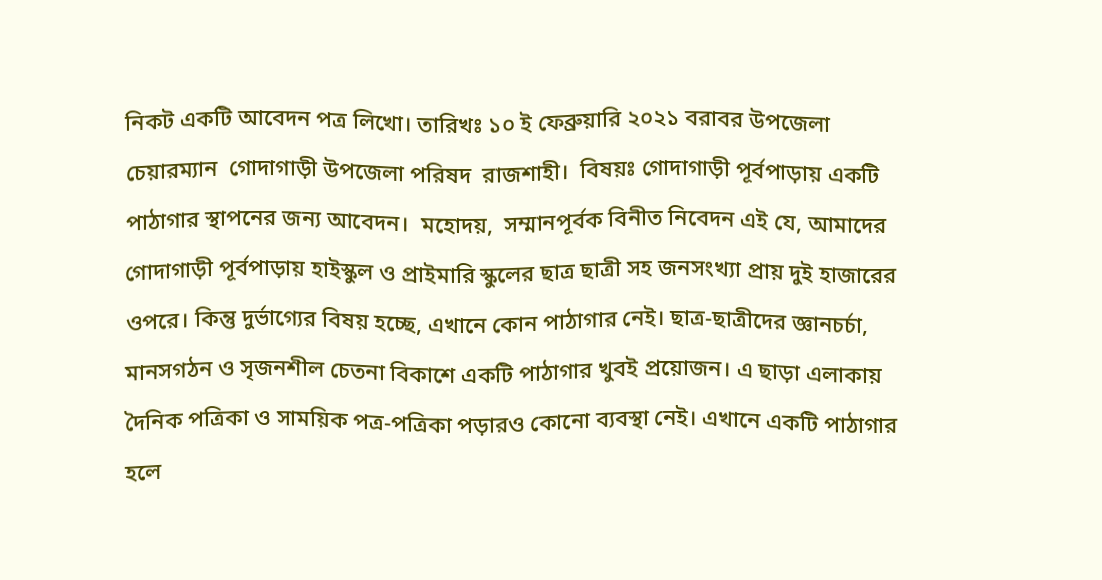নিকট একটি আবেদন পত্র লিখো। তারিখঃ ১০ ই ফেব্রুয়ারি ২০২১ বরাবর উপজেলা চেয়ারম্যান  গোদাগাড়ী উপজেলা পরিষদ  রাজশাহী।  বিষয়ঃ গোদাগাড়ী পূর্বপাড়ায় একটি পাঠাগার স্থাপনের জন্য আবেদন।  মহোদয়,  সম্মানপূর্বক বিনীত নিবেদন এই যে, আমাদের গোদাগাড়ী পূর্বপাড়ায় হাইস্কুল ও প্রাইমারি স্কুলের ছাত্র ছাত্রী সহ জনসংখ্যা প্রায় দুই হাজারের ওপরে। কিন্তু দুর্ভাগ্যের বিষয় হচ্ছে, এখানে কোন পাঠাগার নেই। ছাত্র-ছাত্রীদের জ্ঞানচর্চা, মানসগঠন ও সৃজনশীল চেতনা বিকাশে একটি পাঠাগার খুবই প্রয়োজন। এ ছাড়া এলাকায় দৈনিক পত্রিকা ও সাময়িক পত্র-পত্রিকা পড়ারও কোনো ব্যবস্থা নেই। এখানে একটি পাঠাগার হলে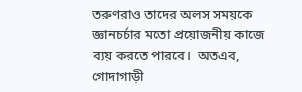তরুণরাও তাদের অলস সময়কে জ্ঞানচর্চার মতো প্রয়োজনীয় কাজে ব্যয় করতে পারবে।  অতএব, গোদাগাড়ী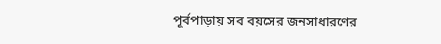পূর্বপাড়ায় সব বয়সের জনসাধারণের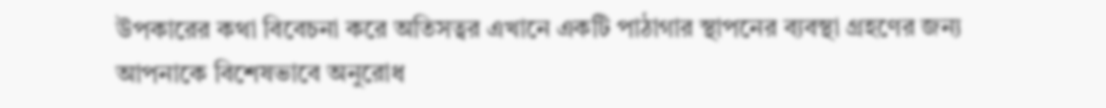উপকারের কথা বিবেচনা করে অতিসত্বর এখানে একটি পাঠাগার স্থাপনের ব্যবস্থা গ্রহণের জন্য আপনাকে বিশেষভাবে অনুরোধ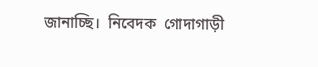জানাচ্ছি।  নিবেদক  গোদাগাড়ী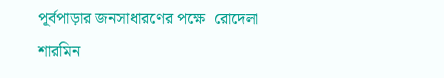পূর্বপাড়ার জনসাধারণের পক্ষে  রোদেলা শারমিন